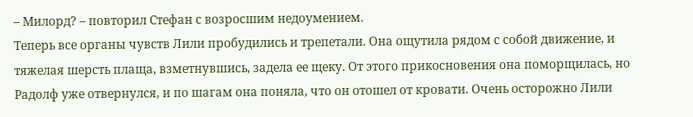– Милорд? – повторил Стефан с возросшим недоумением.
Теперь все органы чувств Лили пробудились и трепетали. Она ощутила рядом с собой движение, и тяжелая шерсть плаща, взметнувшись, задела ее щеку. От этого прикосновения она поморщилась, но Радолф уже отвернулся, и по шагам она поняла, что он отошел от кровати. Очень осторожно Лили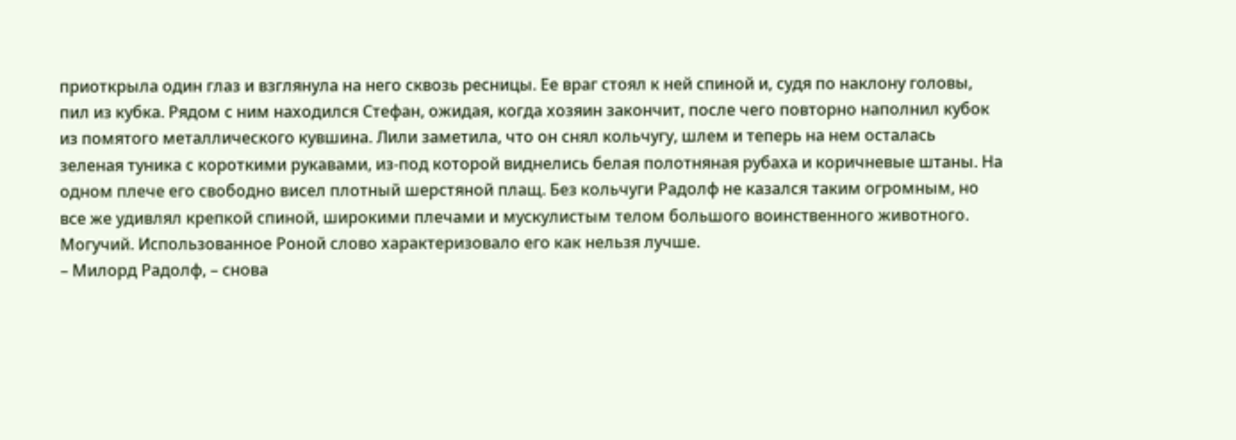приоткрыла один глаз и взглянула на него сквозь ресницы. Ее враг стоял к ней спиной и, судя по наклону головы, пил из кубка. Рядом с ним находился Стефан, ожидая, когда хозяин закончит, после чего повторно наполнил кубок из помятого металлического кувшина. Лили заметила, что он снял кольчугу, шлем и теперь на нем осталась зеленая туника с короткими рукавами, из-под которой виднелись белая полотняная рубаха и коричневые штаны. На одном плече его свободно висел плотный шерстяной плащ. Без кольчуги Радолф не казался таким огромным, но все же удивлял крепкой спиной, широкими плечами и мускулистым телом большого воинственного животного. Могучий. Использованное Роной слово характеризовало его как нельзя лучше.
– Милорд Радолф, – снова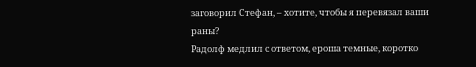заговорил Стефан, – хотите, чтобы я перевязал ваши раны?
Радолф медлил с ответом, ероша темные, коротко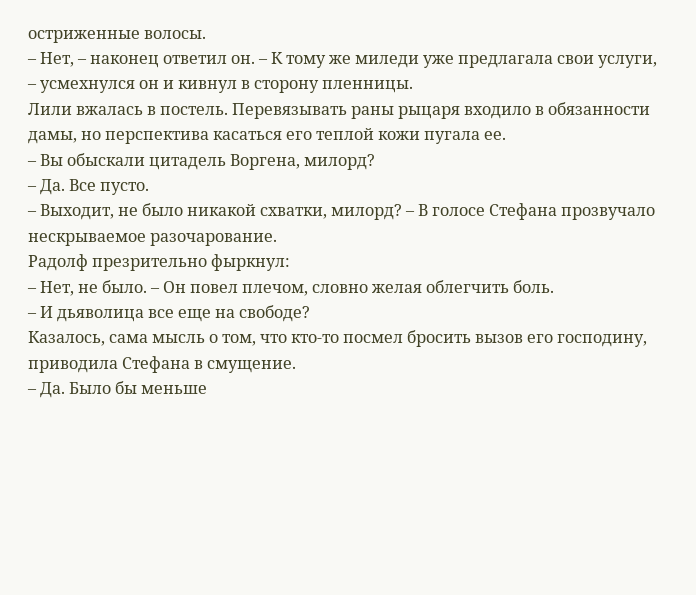остриженные волосы.
– Нет, – наконец ответил он. – К тому же миледи уже предлагала свои услуги, – усмехнулся он и кивнул в сторону пленницы.
Лили вжалась в постель. Перевязывать раны рыцаря входило в обязанности дамы, но перспектива касаться его теплой кожи пугала ее.
– Вы обыскали цитадель Воргена, милорд?
– Да. Все пусто.
– Выходит, не было никакой схватки, милорд? – В голосе Стефана прозвучало нескрываемое разочарование.
Радолф презрительно фыркнул:
– Нет, не было. – Он повел плечом, словно желая облегчить боль.
– И дьяволица все еще на свободе?
Казалось, сама мысль о том, что кто-то посмел бросить вызов его господину, приводила Стефана в смущение.
– Да. Было бы меньше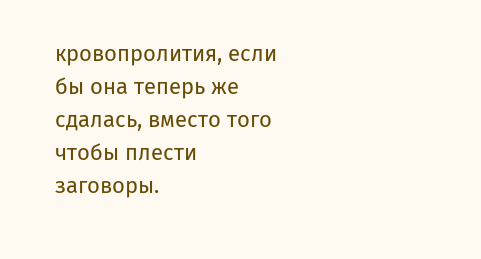кровопролития, если бы она теперь же сдалась, вместо того чтобы плести заговоры.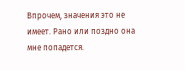Впрочем, значения это не имеет. Рано или поздно она мне попадется.